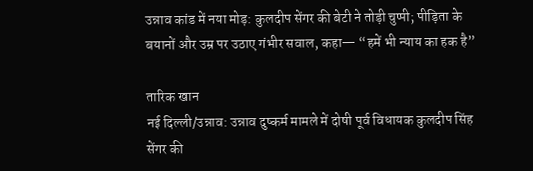उन्नाव कांड में नया मोड़: कुलदीप सेंगर की बेटी ने तोड़ी चुप्पी; पीड़िता के बयानों और उम्र पर उठाए गंभीर सवाल, कहा— “हमें भी न्याय का हक है”

तारिक खान
नई दिल्ली/उन्नाव: उन्नाव दुष्कर्म मामले में दोषी पूर्व विधायक कुलदीप सिंह सेंगर की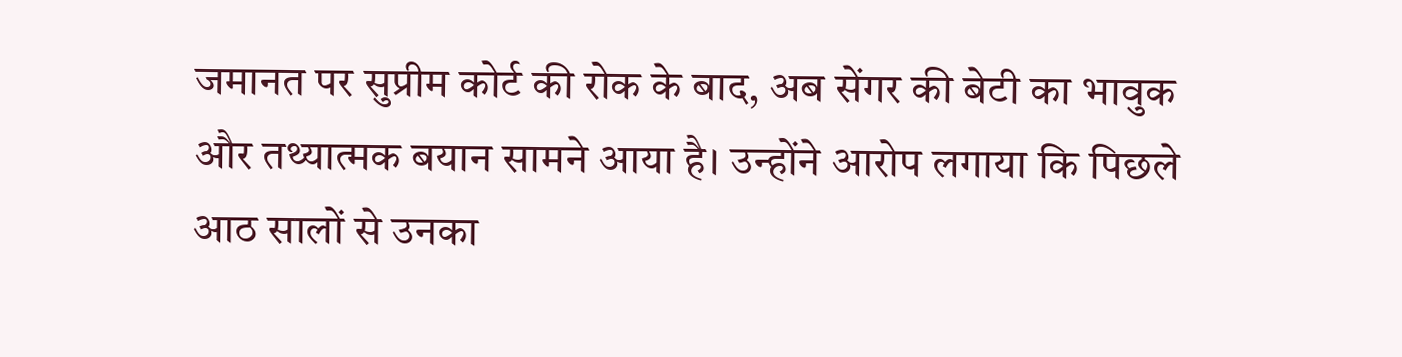जमानत पर सुप्रीम कोर्ट की रोक के बाद, अब सेंगर की बेटी का भावुक और तथ्यात्मक बयान सामने आया है। उन्होंने आरोप लगाया कि पिछले आठ सालों से उनका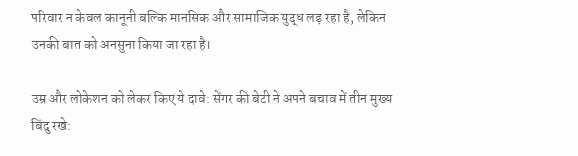परिवार न केवल कानूनी बल्कि मानसिक और सामाजिक युद्ध लड़ रहा है, लेकिन उनकी बात को अनसुना किया जा रहा है।

उम्र और लोकेशन को लेकर किए ये दावे: सेंगर की बेटी ने अपने बचाव में तीन मुख्य बिंदु रखे: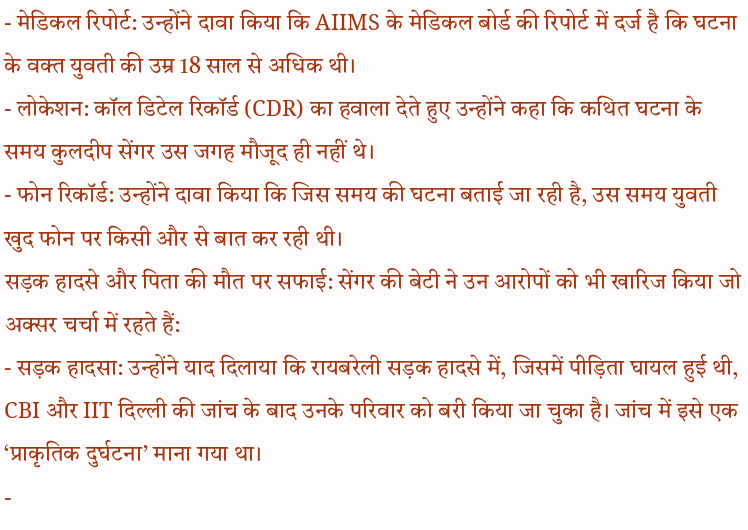- मेडिकल रिपोर्ट: उन्होंने दावा किया कि AIIMS के मेडिकल बोर्ड की रिपोर्ट में दर्ज है कि घटना के वक्त युवती की उम्र 18 साल से अधिक थी।
- लोकेशन: कॉल डिटेल रिकॉर्ड (CDR) का हवाला देते हुए उन्होंने कहा कि कथित घटना के समय कुलदीप सेंगर उस जगह मौजूद ही नहीं थे।
- फोन रिकॉर्ड: उन्होंने दावा किया कि जिस समय की घटना बताई जा रही है, उस समय युवती खुद फोन पर किसी और से बात कर रही थी।
सड़क हादसे और पिता की मौत पर सफाई: सेंगर की बेटी ने उन आरोपों को भी खारिज किया जो अक्सर चर्चा में रहते हैं:
- सड़क हादसा: उन्होंने याद दिलाया कि रायबरेली सड़क हादसे में, जिसमें पीड़िता घायल हुई थी, CBI और IIT दिल्ली की जांच के बाद उनके परिवार को बरी किया जा चुका है। जांच में इसे एक ‘प्राकृतिक दुर्घटना’ माना गया था।
-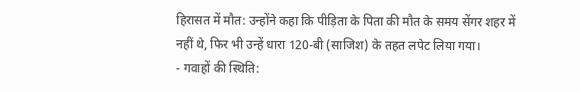हिरासत में मौत: उन्होंने कहा कि पीड़िता के पिता की मौत के समय सेंगर शहर में नहीं थे, फिर भी उन्हें धारा 120-बी (साजिश) के तहत लपेट लिया गया।
- गवाहों की स्थिति: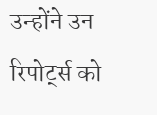उन्होंने उन रिपोर्ट्स को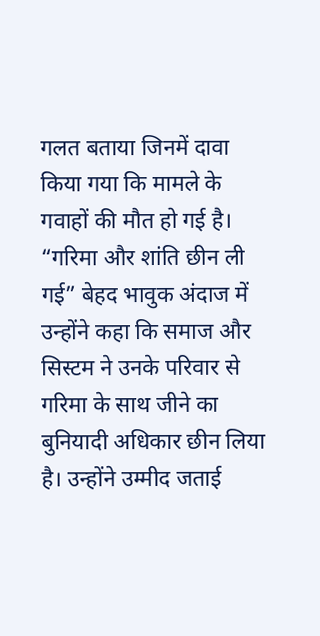गलत बताया जिनमें दावा किया गया कि मामले के गवाहों की मौत हो गई है।
“गरिमा और शांति छीन ली गई” बेहद भावुक अंदाज में उन्होंने कहा कि समाज और सिस्टम ने उनके परिवार से गरिमा के साथ जीने का बुनियादी अधिकार छीन लिया है। उन्होंने उम्मीद जताई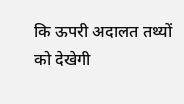कि ऊपरी अदालत तथ्यों को देखेगी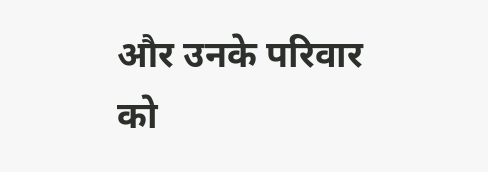और उनके परिवार को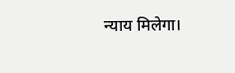न्याय मिलेगा।